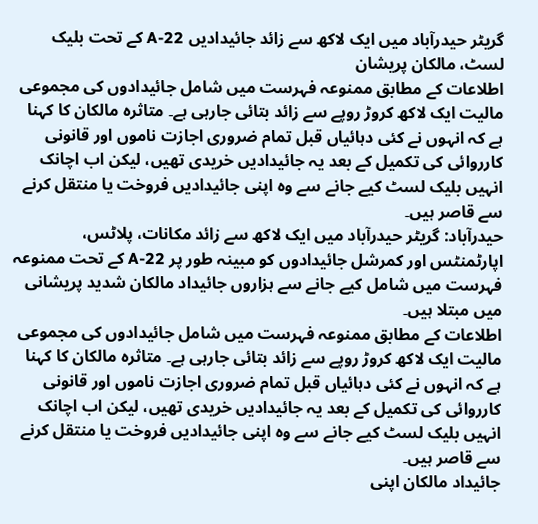گریٹر حیدرآباد میں ایک لاکھ سے زائد جائیدادیں 22-A کے تحت بلیک لسٹ، مالکان پریشان
اطلاعات کے مطابق ممنوعہ فہرست میں شامل جائیدادوں کی مجموعی مالیت ایک لاکھ کروڑ روپے سے زائد بتائی جارہی ہے۔ متاثرہ مالکان کا کہنا ہے کہ انہوں نے کئی دہائیاں قبل تمام ضروری اجازت ناموں اور قانونی کارروائی کی تکمیل کے بعد یہ جائیدادیں خریدی تھیں، لیکن اب اچانک انہیں بلیک لسٹ کیے جانے سے وہ اپنی جائیدادیں فروخت یا منتقل کرنے سے قاصر ہیں۔
حیدرآباد: گریٹر حیدرآباد میں ایک لاکھ سے زائد مکانات، پلاٹس، اپارٹمنٹس اور کمرشل جائیدادوں کو مبینہ طور پر 22-A کے تحت ممنوعہ فہرست میں شامل کیے جانے سے ہزاروں جائیداد مالکان شدید پریشانی میں مبتلا ہیں۔
اطلاعات کے مطابق ممنوعہ فہرست میں شامل جائیدادوں کی مجموعی مالیت ایک لاکھ کروڑ روپے سے زائد بتائی جارہی ہے۔ متاثرہ مالکان کا کہنا ہے کہ انہوں نے کئی دہائیاں قبل تمام ضروری اجازت ناموں اور قانونی کارروائی کی تکمیل کے بعد یہ جائیدادیں خریدی تھیں، لیکن اب اچانک انہیں بلیک لسٹ کیے جانے سے وہ اپنی جائیدادیں فروخت یا منتقل کرنے سے قاصر ہیں۔
جائیداد مالکان اپنی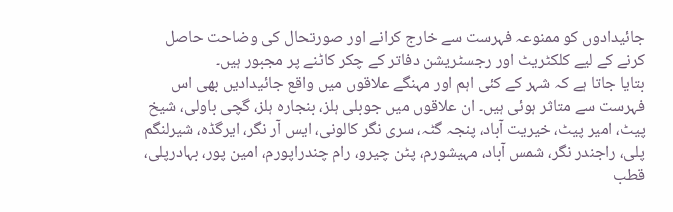جائیدادوں کو ممنوعہ فہرست سے خارج کرانے اور صورتحال کی وضاحت حاصل کرنے کے لیے کلکٹریٹ اور رجسٹریشن دفاتر کے چکر کاٹنے پر مجبور ہیں۔
بتایا جاتا ہے کہ شہر کے کئی اہم اور مہنگے علاقوں میں واقع جائیدادیں بھی اس فہرست سے متاثر ہوئی ہیں۔ ان علاقوں میں جوبلی ہلز، بنجارہ ہلز، گچی باولی، شیخ پیٹ، امیر پیٹ، خیریت آباد، پنجہ گٹہ، سری نگر کالونی، ایس آر نگر، ایرگڈہ، شیرلنگم پلی، راجندر نگر، شمس آباد، مہیشورم، پٹن چیرو، رام چندراپورم، امین پور، بہادرپلی، قطب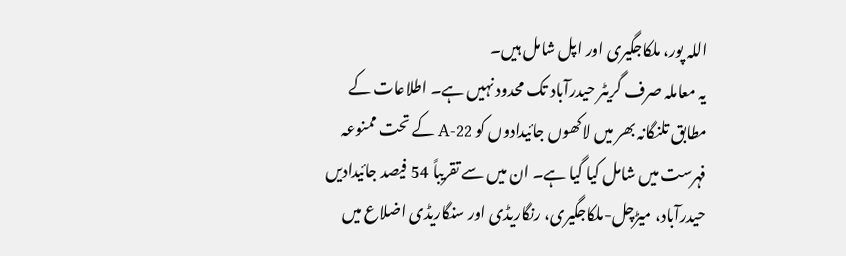اللہ پور، ملکاجگیری اور اپل شامل ہیں۔
یہ معاملہ صرف گریٹر حیدرآباد تک محدود نہیں ہے۔ اطلاعات کے مطابق تلنگانہ بھر میں لاکھوں جائیدادوں کو 22-A کے تحت ممنوعہ فہرست میں شامل کیا گیا ہے۔ ان میں سے تقریباً 54 فیصد جائیدادیں حیدرآباد، میڑچل-ملکاجگیری، رنگاریڈی اور سنگاریڈی اضلاع میں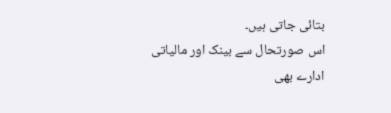بتائی جاتی ہیں۔
اس صورتحال سے بینک اور مالیاتی ادارے بھی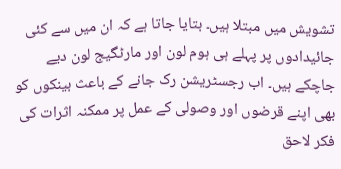تشویش میں مبتلا ہیں۔ بتایا جاتا ہے کہ ان میں سے کئی جائیدادوں پر پہلے ہی ہوم لون اور مارٹگیج لون دیے جاچکے ہیں۔ اب رجسٹریشن رک جانے کے باعث بینکوں کو بھی اپنے قرضوں اور وصولی کے عمل پر ممکنہ اثرات کی فکر لاحق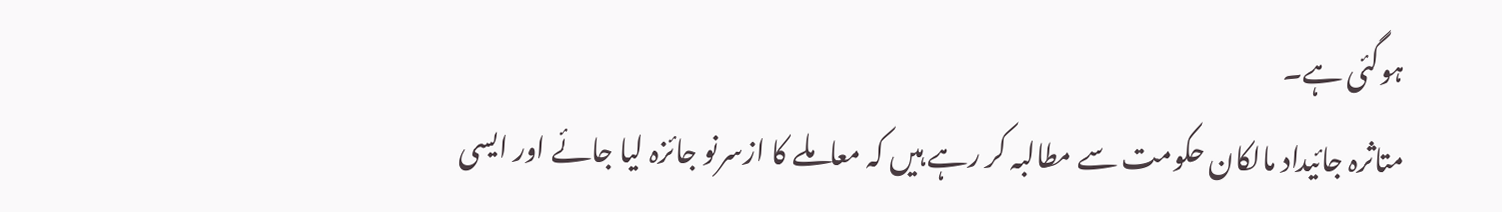ہوگئی ہے۔
متاثرہ جائیداد مالکان حکومت سے مطالبہ کر رہے ہیں کہ معاملے کا ازسرنو جائزہ لیا جائے اور ایسی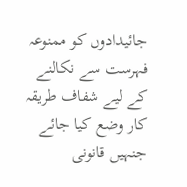جائیدادوں کو ممنوعہ فہرست سے نکالنے کے لیے شفاف طریقہ کار وضع کیا جائے جنہیں قانونی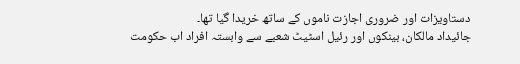دستاویزات اور ضروری اجازت ناموں کے ساتھ خریدا گیا تھا۔
جائیداد مالکان، بینکوں اور رئیل اسٹیٹ شعبے سے وابستہ افراد اب حکومت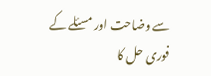سے وضاحت اور مسئلے کے فوری حل کا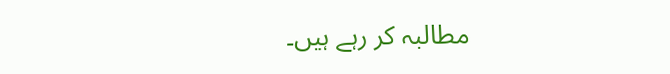مطالبہ کر رہے ہیں۔